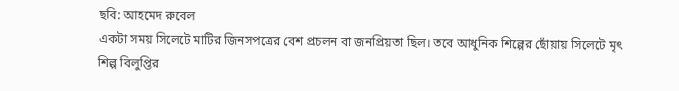ছবি: আহমেদ রুবেল
একটা সময় সিলেটে মাটির জিনসপত্রের বেশ প্রচলন বা জনপ্রিয়তা ছিল। তবে আধুনিক শিল্পের ছোঁয়ায় সিলেটে মৃৎ শিল্প বিলুপ্তির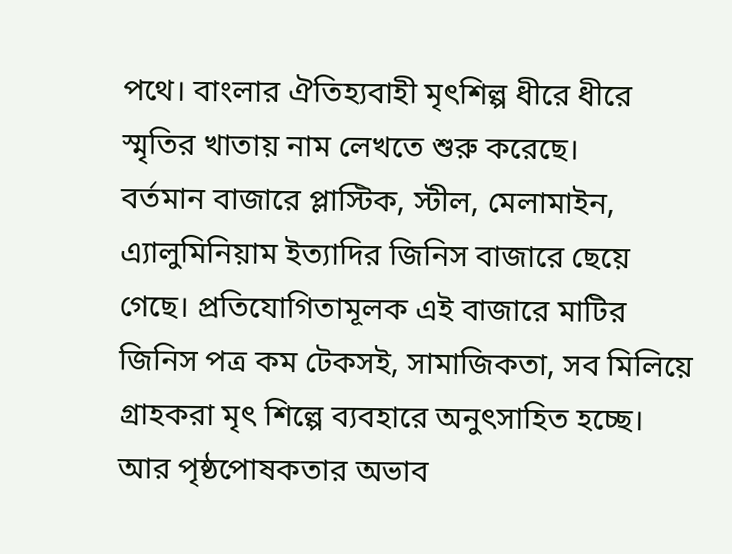পথে। বাংলার ঐতিহ্যবাহী মৃৎশিল্প ধীরে ধীরে স্মৃতির খাতায় নাম লেখতে শুরু করেছে।
বর্তমান বাজারে প্লাস্টিক, স্টীল, মেলামাইন, এ্যালুমিনিয়াম ইত্যাদির জিনিস বাজারে ছেয়ে গেছে। প্রতিযোগিতামূলক এই বাজারে মাটির জিনিস পত্র কম টেকসই, সামাজিকতা, সব মিলিয়ে গ্রাহকরা মৃৎ শিল্পে ব্যবহারে অনুৎসাহিত হচ্ছে। আর পৃষ্ঠপোষকতার অভাব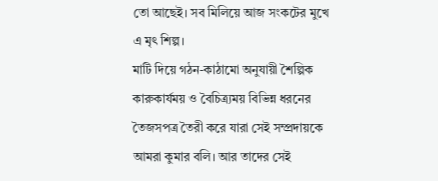তো আছেই। সব মিলিয়ে আজ সংকটের মুখে এ মৃৎ শিল্প।
মাটি দিয়ে গঠন-কাঠামো অনুযায়ী শৈল্পিক কারুকার্যময় ও বৈচিত্র্যময় বিভিন্ন ধরনের তৈজসপত্র তৈরী করে যারা সেই সম্প্রদায়কে আমরা কুমার বলি। আর তাদের সেই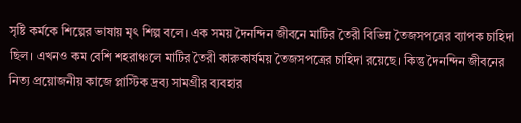সৃষ্টি কর্মকে শিল্পের ভাষায় মৃৎ শিল্প বলে। এক সময় দৈনন্দিন জীবনে মাটির তৈরী বিভিন্ন তৈজসপত্রের ব্যাপক চাহিদা ছিল। এখনও কম বেশি শহরাঞ্চলে মাটির তৈরী কারুকার্যময় তৈজসপত্রের চাহিদা রয়েছে। কিন্তু দৈনন্দিন জীবনের নিত্য প্রয়োজনীয় কাজে প্লাস্টিক দ্রব্য সামগ্রীর ব্যবহার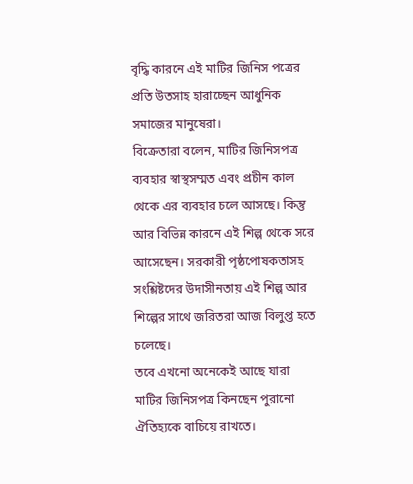বৃদ্ধি কারনে এই মাটির জিনিস পত্রের প্রতি উতসাহ হারাচ্ছেন আধুনিক সমাজের মানুষেরা।
বিক্রেতারা বলেন, মাটির জিনিসপত্র ব্যবহার স্বাস্থসম্মত এবং প্রচীন কাল থেকে এর ব্যবহার চলে আসছে। কিন্তু আর বিভিন্ন কারনে এই শিল্প থেকে সরে আসেছেন। সরকারী পৃষ্ঠপোষকতাসহ সংশ্লিষ্টদের উদাসীনতায় এই শিল্প আর শিল্পের সাথে জরিতরা আজ বিলুপ্ত হতে চলেছে।
তবে এখনো অনেকেই আছে যারা মাটির জিনিসপত্র কিনছেন পুরানো ঐতিহ্যকে বাচিয়ে রাখতে।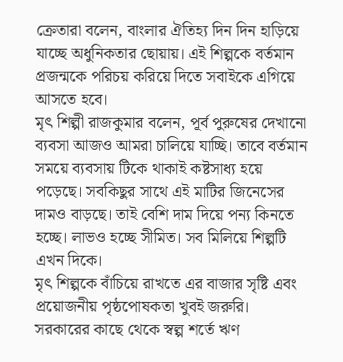ক্রেতারা বলেন, বাংলার ঐতিহ্য দিন দিন হাড়িয়ে যাচ্ছে অধুনিকতার ছোয়ায়। এই শিল্পকে বর্তমান প্রজন্মকে পরিচয় করিয়ে দিতে সবাইকে এগিয়ে আসতে হবে।
মৃৎ শিল্পী রাজকুমার বলেন, পূর্ব পুরুষের দেখানো ব্যবসা আজও আমরা চালিয়ে যাচ্ছি। তাবে বর্তমান সময়ে ব্যবসায় টিকে থাকাই কষ্টসাধ্য হয়ে পড়েছে। সবকিছুর সাথে এই মাটির জিনেসের দামও বাড়ছে। তাই বেশি দাম দিয়ে পন্য কিনতে হচ্ছে। লাভও হচ্ছে সীমিত। সব মিলিয়ে শিল্পটি এখন দিকে।
মৃৎ শিল্পকে বাঁচিয়ে রাখতে এর বাজার সৃষ্টি এবং প্রয়োজনীয় পৃষ্ঠপোষকতা খুবই জরুরি। সরকারের কাছে থেকে স্বল্প শর্তে ঋণ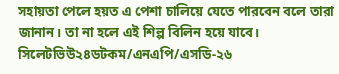সহায়তা পেলে হয়ত এ পেশা চালিয়ে যেতে পারবেন বলে তারা জানান। তা না হলে এই শিল্প বিলিন হয়ে যাবে।
সিলেটভিউ২৪ডটকম/এনএপি/এসডি-২৬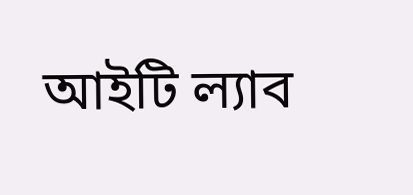আইটি ল্যাব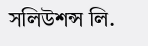সলিউশন্স লি.